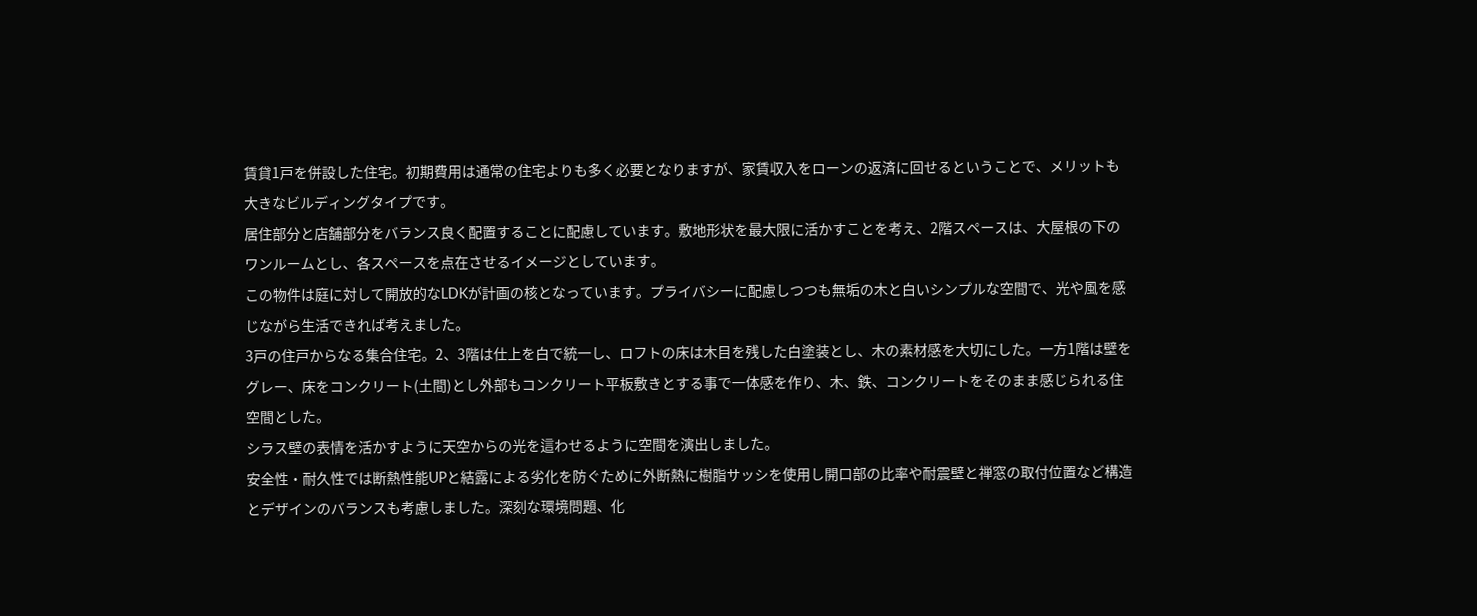賃貸1戸を併設した住宅。初期費用は通常の住宅よりも多く必要となりますが、家賃収入をローンの返済に回せるということで、メリットも大きなビルディングタイプです。
居住部分と店舗部分をバランス良く配置することに配慮しています。敷地形状を最大限に活かすことを考え、2階スペースは、大屋根の下のワンルームとし、各スペースを点在させるイメージとしています。
この物件は庭に対して開放的なLDKが計画の核となっています。プライバシーに配慮しつつも無垢の木と白いシンプルな空間で、光や風を感じながら生活できれば考えました。
3戸の住戸からなる集合住宅。2、3階は仕上を白で統一し、ロフトの床は木目を残した白塗装とし、木の素材感を大切にした。一方1階は壁をグレー、床をコンクリート(土間)とし外部もコンクリート平板敷きとする事で一体感を作り、木、鉄、コンクリートをそのまま感じられる住空間とした。
シラス壁の表情を活かすように天空からの光を這わせるように空間を演出しました。
安全性・耐久性では断熱性能UPと結露による劣化を防ぐために外断熱に樹脂サッシを使用し開口部の比率や耐震壁と禅窓の取付位置など構造とデザインのバランスも考慮しました。深刻な環境問題、化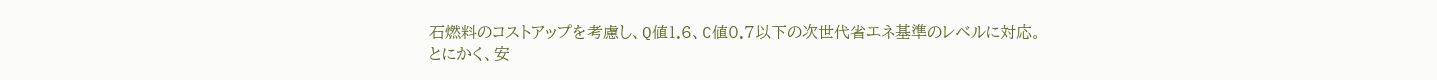石燃料のコストアップを考慮し、Q値1.6、C値0.7以下の次世代省エネ基準のレベルに対応。
とにかく、安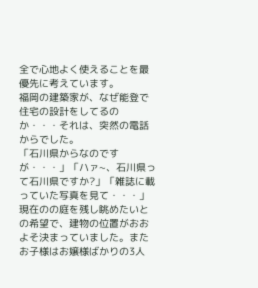全で心地よく使えることを最優先に考えています。
福岡の建築家が、なぜ能登で住宅の設計をしてるのか・・・それは、突然の電話からでした。
「石川県からなのですが・・・」「ハァ~、石川県って石川県ですか?」「雑誌に載っていた写真を見て・・・」
現在のの庭を残し眺めたいとの希望で、建物の位置がおおよそ決まっていました。またお子様はお嬢様ばかりの3人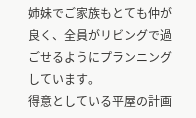姉妹でご家族もとても仲が良く、全員がリビングで過ごせるようにプランニングしています。
得意としている平屋の計画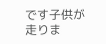です子供が走りま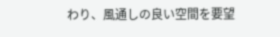わり、風通しの良い空間を要望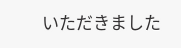いただきました